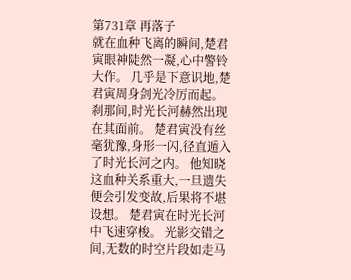第731章 再落子
就在血种飞离的瞬间,楚君寅眼神陡然一凝,心中警铃大作。 几乎是下意识地,楚君寅周身剑光冷厉而起。 刹那间,时光长河赫然出现在其面前。 楚君寅没有丝毫犹豫,身形一闪,径直遁入了时光长河之内。 他知晓这血种关系重大,一旦遗失便会引发变故,后果将不堪设想。 楚君寅在时光长河中飞速穿梭。 光影交错之间,无数的时空片段如走马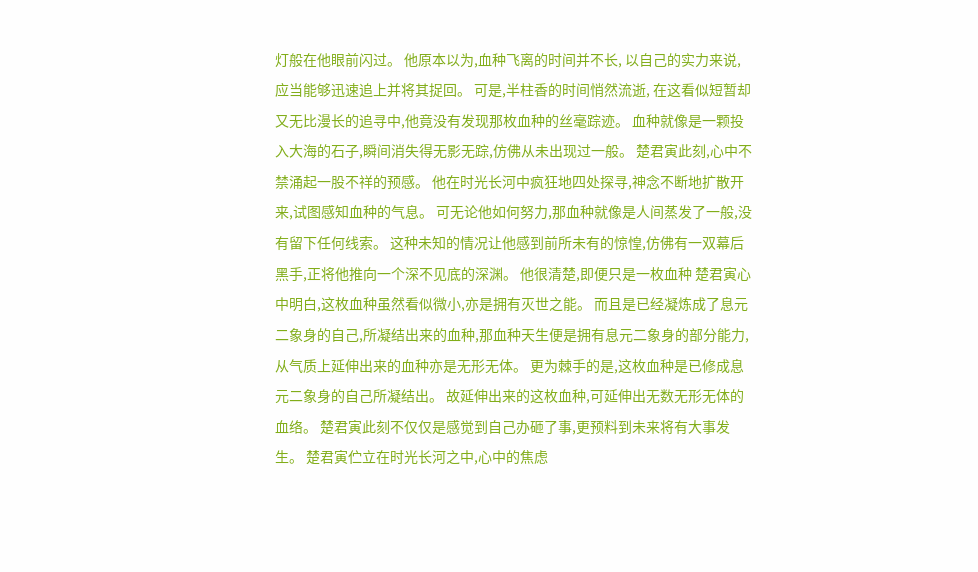灯般在他眼前闪过。 他原本以为,血种飞离的时间并不长, 以自己的实力来说,应当能够迅速追上并将其捉回。 可是,半柱香的时间悄然流逝, 在这看似短暂却又无比漫长的追寻中,他竟没有发现那枚血种的丝毫踪迹。 血种就像是一颗投入大海的石子,瞬间消失得无影无踪,仿佛从未出现过一般。 楚君寅此刻,心中不禁涌起一股不祥的预感。 他在时光长河中疯狂地四处探寻,神念不断地扩散开来,试图感知血种的气息。 可无论他如何努力,那血种就像是人间蒸发了一般,没有留下任何线索。 这种未知的情况让他感到前所未有的惊惶,仿佛有一双幕后黑手,正将他推向一个深不见底的深渊。 他很清楚,即便只是一枚血种 楚君寅心中明白,这枚血种虽然看似微小,亦是拥有灭世之能。 而且是已经凝炼成了息元二象身的自己,所凝结出来的血种,那血种天生便是拥有息元二象身的部分能力,从气质上延伸出来的血种亦是无形无体。 更为棘手的是,这枚血种是已修成息元二象身的自己所凝结出。 故延伸出来的这枚血种,可延伸出无数无形无体的血络。 楚君寅此刻不仅仅是感觉到自己办砸了事,更预料到未来将有大事发生。 楚君寅伫立在时光长河之中,心中的焦虑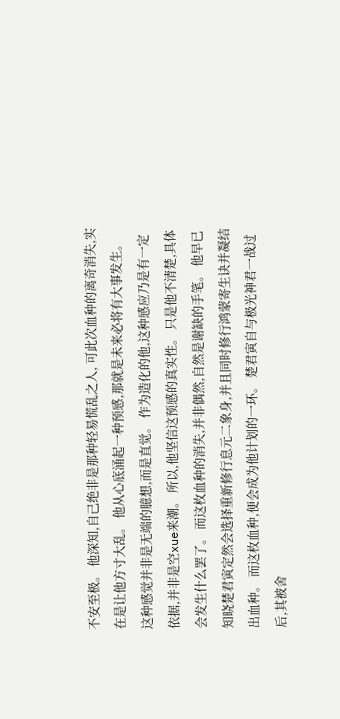不安至极。 他深知,自己绝非是那种轻易慌乱之人, 可此次血种的离奇消失,实在是让他方寸大乱。 他从心底涌起一种预感,那就是未来必将有大事发生。 这种感觉并非是无端的臆想,而是直觉。 作为造化的他,这种感应乃是有一定依据,并非是空xue来潮。 所以,他坚信这预感的真实性。 只是他不清楚,具体会发生什么罢了。 而这枚血种的消失,并非偶然,自然是谢缺的手笔。 他早已知晓楚君寅定然会选择重新修行息元二象身,并且同时修行鸿蒙寄生诀并凝结出血种。 而这枚血种,便会成为他计划的一环。 楚君寅自与极光神君一战过后,其被舍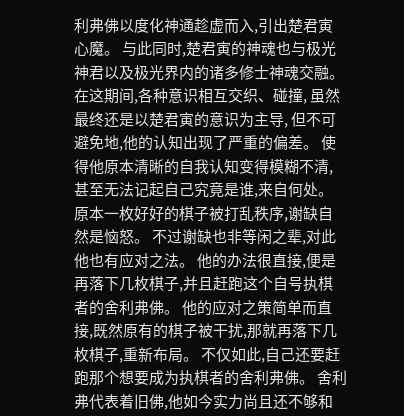利弗佛以度化神通趁虚而入,引出楚君寅心魔。 与此同时,楚君寅的神魂也与极光神君以及极光界内的诸多修士神魂交融。 在这期间,各种意识相互交织、碰撞, 虽然最终还是以楚君寅的意识为主导, 但不可避免地,他的认知出现了严重的偏差。 使得他原本清晰的自我认知变得模糊不清,甚至无法记起自己究竟是谁,来自何处。 原本一枚好好的棋子被打乱秩序,谢缺自然是恼怒。 不过谢缺也非等闲之辈,对此他也有应对之法。 他的办法很直接,便是再落下几枚棋子,并且赶跑这个自号执棋者的舍利弗佛。 他的应对之策简单而直接,既然原有的棋子被干扰,那就再落下几枚棋子,重新布局。 不仅如此,自己还要赶跑那个想要成为执棋者的舍利弗佛。 舍利弗代表着旧佛,他如今实力尚且还不够和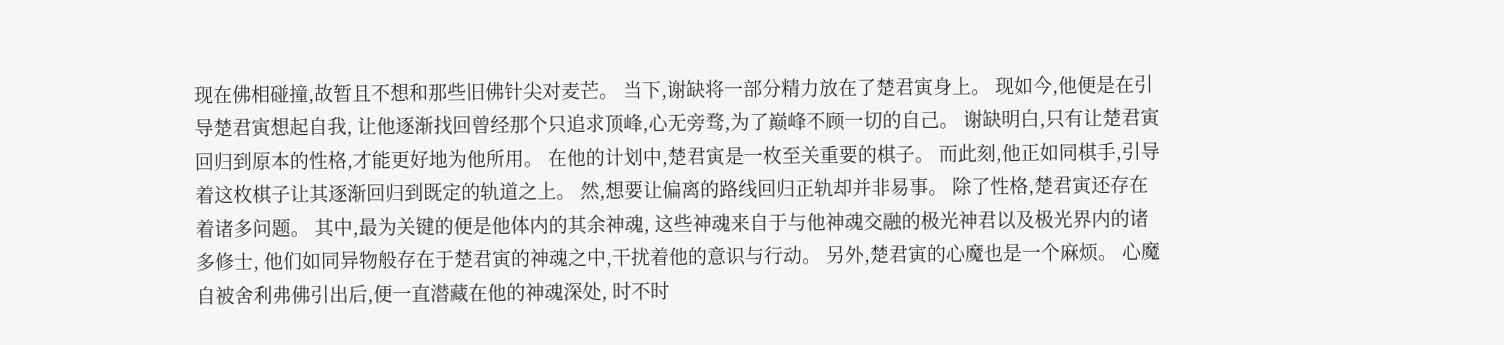现在佛相碰撞,故暂且不想和那些旧佛针尖对麦芒。 当下,谢缺将一部分精力放在了楚君寅身上。 现如今,他便是在引导楚君寅想起自我, 让他逐渐找回曾经那个只追求顶峰,心无旁骛,为了巅峰不顾一切的自己。 谢缺明白,只有让楚君寅回归到原本的性格,才能更好地为他所用。 在他的计划中,楚君寅是一枚至关重要的棋子。 而此刻,他正如同棋手,引导着这枚棋子让其逐渐回归到既定的轨道之上。 然,想要让偏离的路线回归正轨却并非易事。 除了性格,楚君寅还存在着诸多问题。 其中,最为关键的便是他体内的其余神魂, 这些神魂来自于与他神魂交融的极光神君以及极光界内的诸多修士, 他们如同异物般存在于楚君寅的神魂之中,干扰着他的意识与行动。 另外,楚君寅的心魔也是一个麻烦。 心魔自被舍利弗佛引出后,便一直潜藏在他的神魂深处, 时不时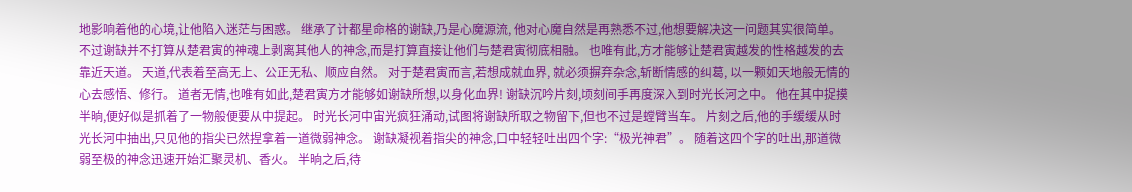地影响着他的心境,让他陷入迷茫与困惑。 继承了计都星命格的谢缺,乃是心魔源流, 他对心魔自然是再熟悉不过,他想要解决这一问题其实很简单。 不过谢缺并不打算从楚君寅的神魂上剥离其他人的神念,而是打算直接让他们与楚君寅彻底相融。 也唯有此,方才能够让楚君寅越发的性格越发的去靠近天道。 天道,代表着至高无上、公正无私、顺应自然。 对于楚君寅而言,若想成就血界, 就必须摒弃杂念,斩断情感的纠葛, 以一颗如天地般无情的心去感悟、修行。 道者无情,也唯有如此,楚君寅方才能够如谢缺所想,以身化血界! 谢缺沉吟片刻,顷刻间手再度深入到时光长河之中。 他在其中捉摸半晌,便好似是抓着了一物般便要从中提起。 时光长河中宙光疯狂涌动,试图将谢缺所取之物留下,但也不过是螳臂当车。 片刻之后,他的手缓缓从时光长河中抽出,只见他的指尖已然捏拿着一道微弱神念。 谢缺凝视着指尖的神念,口中轻轻吐出四个字:“极光神君”。 随着这四个字的吐出,那道微弱至极的神念迅速开始汇聚灵机、香火。 半晌之后,待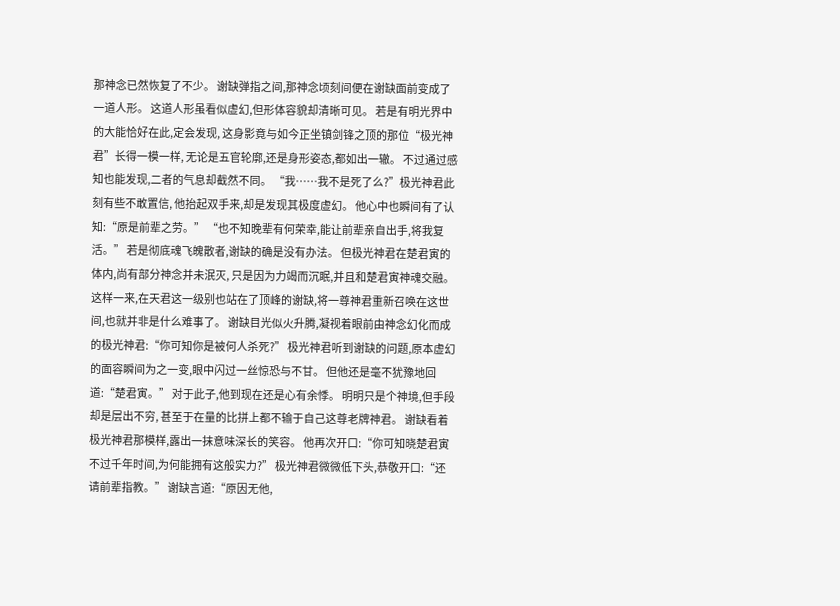那神念已然恢复了不少。 谢缺弹指之间,那神念顷刻间便在谢缺面前变成了一道人形。 这道人形虽看似虚幻,但形体容貌却清晰可见。 若是有明光界中的大能恰好在此,定会发现, 这身影竟与如今正坐镇剑锋之顶的那位“极光神君”长得一模一样, 无论是五官轮廓,还是身形姿态,都如出一辙。 不过通过感知也能发现,二者的气息却截然不同。 “我……我不是死了么?”极光神君此刻有些不敢置信, 他抬起双手来,却是发现其极度虚幻。 他心中也瞬间有了认知:“原是前辈之劳。” “也不知晚辈有何荣幸,能让前辈亲自出手,将我复活。” 若是彻底魂飞魄散者,谢缺的确是没有办法。 但极光神君在楚君寅的体内,尚有部分神念并未泯灭, 只是因为力竭而沉眠,并且和楚君寅神魂交融。 这样一来,在天君这一级别也站在了顶峰的谢缺,将一尊神君重新召唤在这世间,也就并非是什么难事了。 谢缺目光似火升腾,凝视着眼前由神念幻化而成的极光神君:“你可知你是被何人杀死?” 极光神君听到谢缺的问题,原本虚幻的面容瞬间为之一变,眼中闪过一丝惊恐与不甘。 但他还是毫不犹豫地回道:“楚君寅。” 对于此子,他到现在还是心有余悸。 明明只是个神境,但手段却是层出不穷, 甚至于在量的比拼上都不输于自己这尊老牌神君。 谢缺看着极光神君那模样,露出一抹意味深长的笑容。 他再次开口:“你可知晓楚君寅不过千年时间,为何能拥有这般实力?” 极光神君微微低下头,恭敬开口:“还请前辈指教。” 谢缺言道:“原因无他,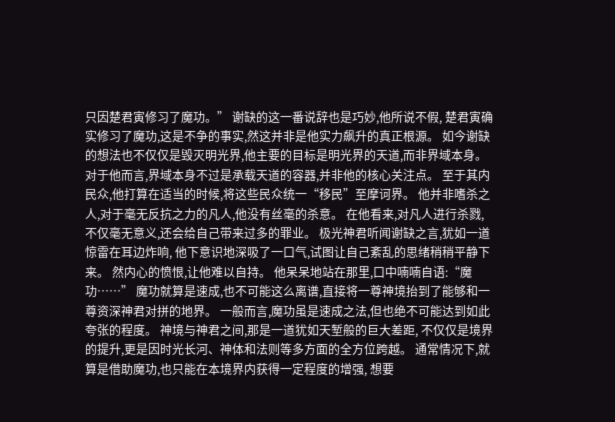只因楚君寅修习了魔功。” 谢缺的这一番说辞也是巧妙,他所说不假, 楚君寅确实修习了魔功,这是不争的事实,然这并非是他实力飙升的真正根源。 如今谢缺的想法也不仅仅是毁灭明光界,他主要的目标是明光界的天道,而非界域本身。 对于他而言,界域本身不过是承载天道的容器,并非他的核心关注点。 至于其内民众,他打算在适当的时候,将这些民众统一“移民”至摩诃界。 他并非嗜杀之人,对于毫无反抗之力的凡人,他没有丝毫的杀意。 在他看来,对凡人进行杀戮,不仅毫无意义,还会给自己带来过多的罪业。 极光神君听闻谢缺之言,犹如一道惊雷在耳边炸响, 他下意识地深吸了一口气,试图让自己紊乱的思绪稍稍平静下来。 然内心的愤恨,让他难以自持。 他呆呆地站在那里,口中喃喃自语:“魔功……” 魔功就算是速成,也不可能这么离谱,直接将一尊神境抬到了能够和一尊资深神君对拼的地界。 一般而言,魔功虽是速成之法,但也绝不可能达到如此夸张的程度。 神境与神君之间,那是一道犹如天堑般的巨大差距, 不仅仅是境界的提升,更是因时光长河、神体和法则等多方面的全方位跨越。 通常情况下,就算是借助魔功,也只能在本境界内获得一定程度的增强, 想要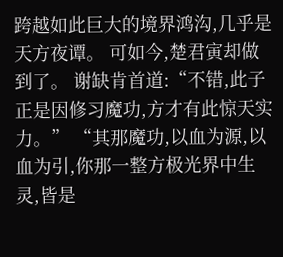跨越如此巨大的境界鸿沟,几乎是天方夜谭。 可如今,楚君寅却做到了。 谢缺肯首道:“不错,此子正是因修习魔功,方才有此惊天实力。” “其那魔功,以血为源,以血为引,你那一整方极光界中生灵,皆是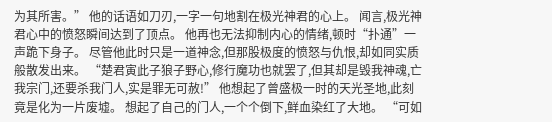为其所害。” 他的话语如刀刃,一字一句地割在极光神君的心上。 闻言,极光神君心中的愤怒瞬间达到了顶点。 他再也无法抑制内心的情绪,顿时“扑通”一声跪下身子。 尽管他此时只是一道神念,但那股极度的愤怒与仇恨,却如同实质般散发出来。 “楚君寅此子狼子野心,修行魔功也就罢了,但其却是毁我神魂,亡我宗门,还要杀我门人,实是罪无可赦!” 他想起了曾盛极一时的天光圣地,此刻竟是化为一片废墟。 想起了自己的门人,一个个倒下,鲜血染红了大地。 “可如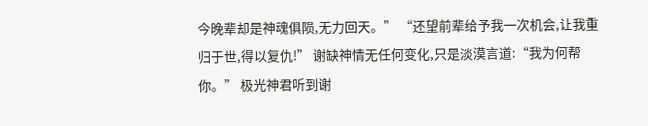今晚辈却是神魂俱陨,无力回天。” “还望前辈给予我一次机会,让我重归于世,得以复仇!” 谢缺神情无任何变化,只是淡漠言道:“我为何帮你。” 极光神君听到谢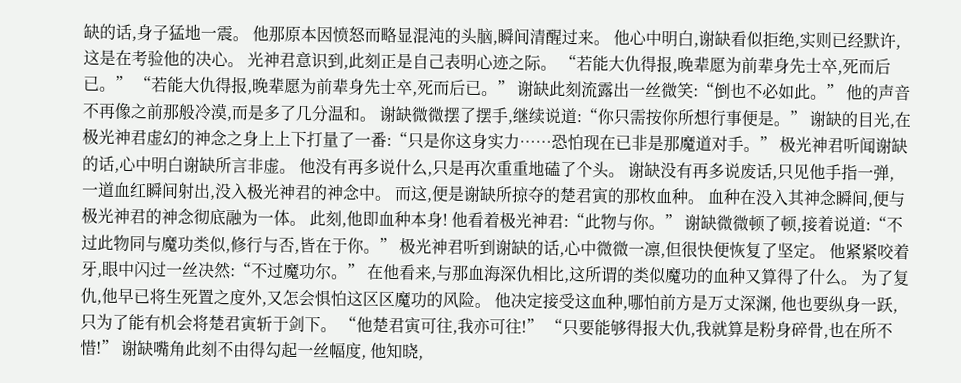缺的话,身子猛地一震。 他那原本因愤怒而略显混沌的头脑,瞬间清醒过来。 他心中明白,谢缺看似拒绝,实则已经默许,这是在考验他的决心。 光神君意识到,此刻正是自己表明心迹之际。 “若能大仇得报,晚辈愿为前辈身先士卒,死而后已。” “若能大仇得报,晚辈愿为前辈身先士卒,死而后已。” 谢缺此刻流露出一丝微笑:“倒也不必如此。” 他的声音不再像之前那般冷漠,而是多了几分温和。 谢缺微微摆了摆手,继续说道:“你只需按你所想行事便是。” 谢缺的目光,在极光神君虚幻的神念之身上上下打量了一番:“只是你这身实力……恐怕现在已非是那魔道对手。” 极光神君听闻谢缺的话,心中明白谢缺所言非虚。 他没有再多说什么,只是再次重重地磕了个头。 谢缺没有再多说废话,只见他手指一弹, 一道血红瞬间射出,没入极光神君的神念中。 而这,便是谢缺所掠夺的楚君寅的那枚血种。 血种在没入其神念瞬间,便与极光神君的神念彻底融为一体。 此刻,他即血种本身! 他看着极光神君:“此物与你。” 谢缺微微顿了顿,接着说道:“不过此物同与魔功类似,修行与否,皆在于你。” 极光神君听到谢缺的话,心中微微一凛,但很快便恢复了坚定。 他紧紧咬着牙,眼中闪过一丝决然:“不过魔功尔。” 在他看来,与那血海深仇相比,这所谓的类似魔功的血种又算得了什么。 为了复仇,他早已将生死置之度外,又怎会惧怕这区区魔功的风险。 他决定接受这血种,哪怕前方是万丈深渊, 他也要纵身一跃,只为了能有机会将楚君寅斩于剑下。 “他楚君寅可往,我亦可往!” “只要能够得报大仇,我就算是粉身碎骨,也在所不惜!” 谢缺嘴角此刻不由得勾起一丝幅度, 他知晓,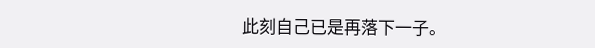此刻自己已是再落下一子。